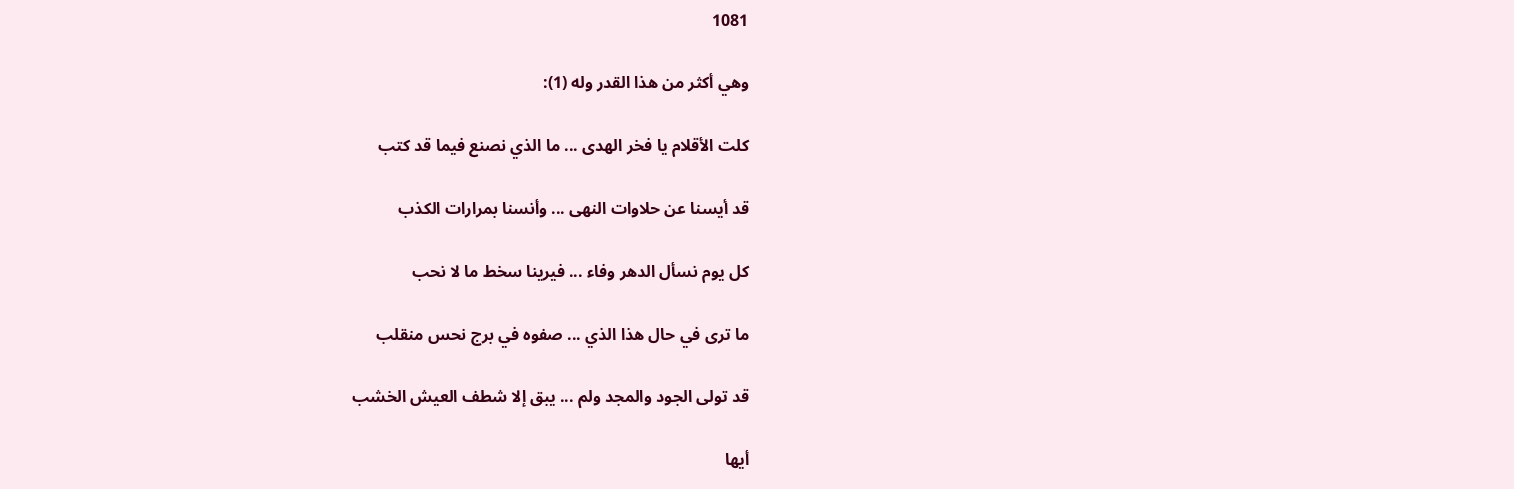1081

وهي أكثر من هذا القدر وله (1):

كلت الأقلام يا فخر الهدى ... ما الذي نصنع فيما قد كتب

قد أيسنا عن حلاوات النهى ... وأنسنا بمرارات الكذب

كل يوم نسأل الدهر وفاء ... فيرينا سخط ما لا نحب

ما ترى في حال هذا الذي ... صفوه في برج نحس منقلب

قد تولى الجود والمجد ولم ... يبق إلا شطف العيش الخشب

أيها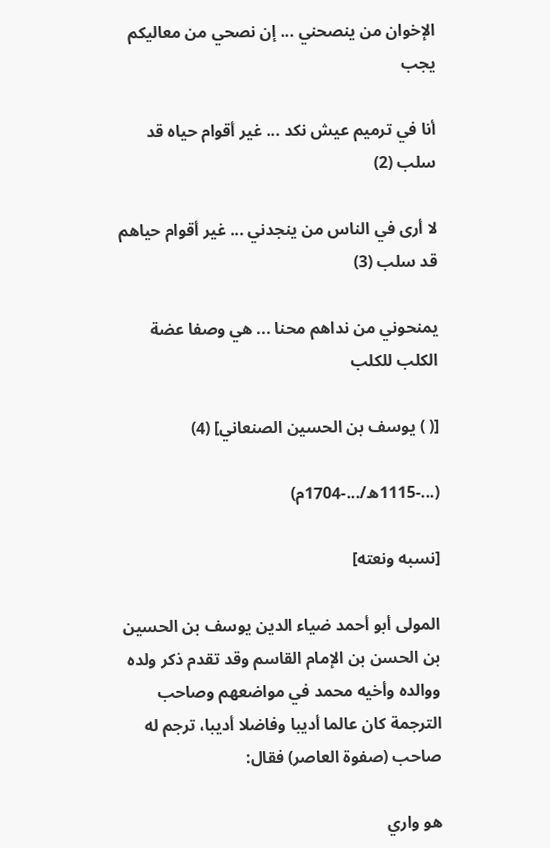الإخوان من ينصحني ... إن نصحي من معاليكم يجب

أنا في ترميم عيش نكد ... غير أقوام حياه قد سلب (2)

لا أرى في الناس من ينجدني ... غير أقوام حياهم قد سلب (3)

يمنحوني من نداهم محنا ... هي وصفا عضة الكلب للكلب

[( ) يوسف بن الحسين الصنعاني] (4)

(...-1115ه/...-1704م)

[نسبه ونعته]

المولى أبو أحمد ضياء الدين يوسف بن الحسين بن الحسن بن الإمام القاسم وقد تقدم ذكر ولده ووالده وأخيه محمد في مواضعهم وصاحب الترجمة كان عالما أديبا وفاضلا أديبا، ترجم له صاحب (صفوة العاصر) فقال:

هو واري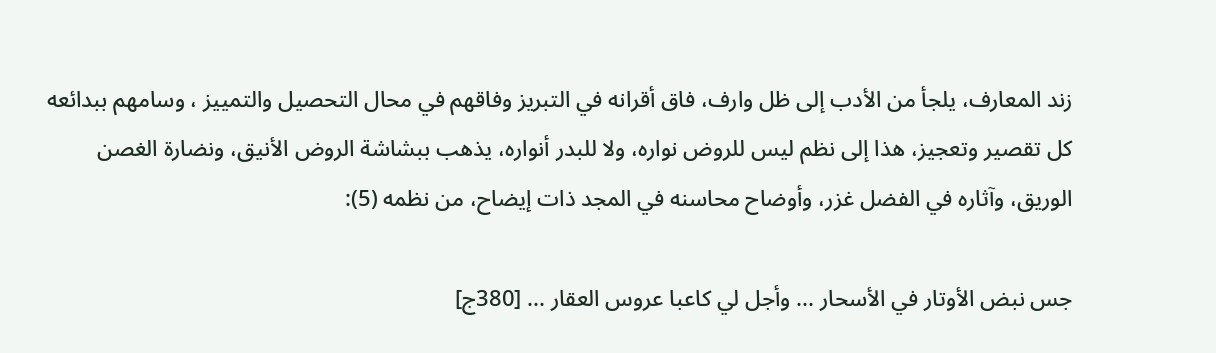زند المعارف، يلجأ من الأدب إلى ظل وارف، فاق أقرانه في التبريز وفاقهم في محال التحصيل والتمييز ، وسامهم ببدائعه كل تقصير وتعجيز، هذا إلى نظم ليس للروض نواره، ولا للبدر أنواره، يذهب ببشاشة الروض الأنيق، ونضارة الغصن الوريق، وآثاره في الفضل غزر، وأوضاح محاسنه في المجد ذات إيضاح، من نظمه (5):

جس نبض الأوتار في الأسحار ... وأجل لي كاعبا عروس العقار ... [380ج]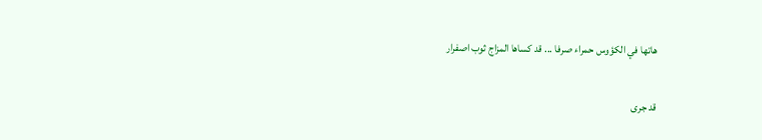هاتها في الكؤوس حمراء صرفا ... قد كساها المزاج ثوب اصفرار

قد جرى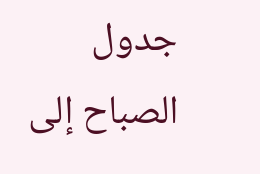جدول الصباح إلى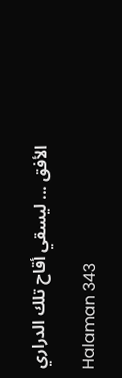الأفق ... ليسقي أقاح تلك الدراري

Halaman 343